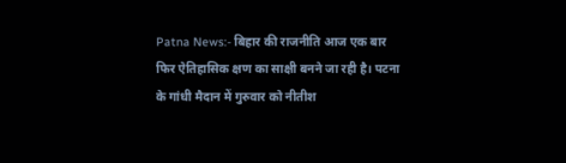Patna News:- बिहार की राजनीति आज एक बार फिर ऐतिहासिक क्षण का साक्षी बनने जा रही है। पटना के गांधी मैदान में गुरुवार को नीतीश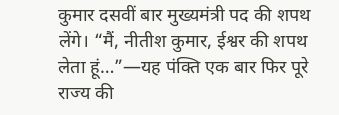कुमार दसवीं बार मुख्यमंत्री पद की शपथ लेंगे। “मैं, नीतीश कुमार, ईश्वर की शपथ लेता हूं…”—यह पंक्ति एक बार फिर पूरे राज्य की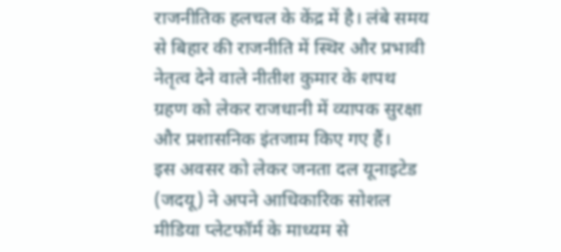राजनीतिक हलचल के केंद्र में है। लंबे समय से बिहार की राजनीति में स्थिर और प्रभावी नेतृत्व देने वाले नीतीश कुमार के शपथ ग्रहण को लेकर राजधानी में व्यापक सुरक्षा और प्रशासनिक इंतजाम किए गए हैं।
इस अवसर को लेकर जनता दल यूनाइटेड (जदयू) ने अपने आधिकारिक सोशल मीडिया प्लेटफॉर्म के माध्यम से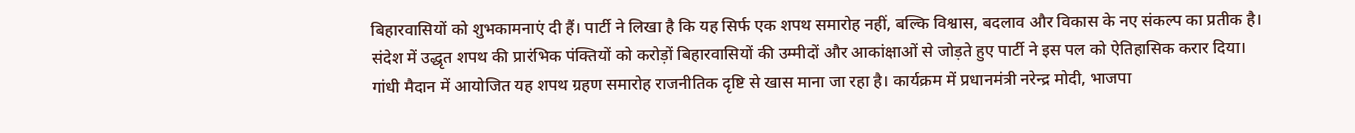बिहारवासियों को शुभकामनाएं दी हैं। पार्टी ने लिखा है कि यह सिर्फ एक शपथ समारोह नहीं, बल्कि विश्वास, बदलाव और विकास के नए संकल्प का प्रतीक है। संदेश में उद्धृत शपथ की प्रारंभिक पंक्तियों को करोड़ों बिहारवासियों की उम्मीदों और आकांक्षाओं से जोड़ते हुए पार्टी ने इस पल को ऐतिहासिक करार दिया।
गांधी मैदान में आयोजित यह शपथ ग्रहण समारोह राजनीतिक दृष्टि से खास माना जा रहा है। कार्यक्रम में प्रधानमंत्री नरेन्द्र मोदी, भाजपा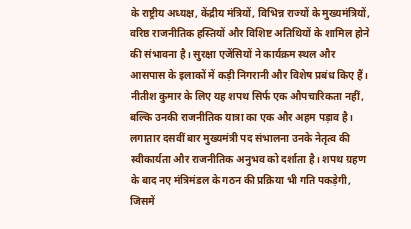के राष्ट्रीय अध्यक्ष, केंद्रीय मंत्रियों, विभिन्न राज्यों के मुख्यमंत्रियों, वरिष्ठ राजनीतिक हस्तियों और विशिष्ट अतिथियों के शामिल होने की संभावना है। सुरक्षा एजेंसियों ने कार्यक्रम स्थल और आसपास के इलाकों में कड़ी निगरानी और विशेष प्रबंध किए हैं।
नीतीश कुमार के लिए यह शपथ सिर्फ एक औपचारिकता नहीं, बल्कि उनकी राजनीतिक यात्रा का एक और अहम पड़ाव है। लगातार दसवीं बार मुख्यमंत्री पद संभालना उनके नेतृत्व की स्वीकार्यता और राजनीतिक अनुभव को दर्शाता है। शपथ ग्रहण के बाद नए मंत्रिमंडल के गठन की प्रक्रिया भी गति पकड़ेगी, जिसमें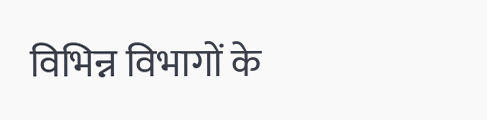विभिन्न विभागों के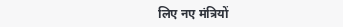लिए नए मंत्रियों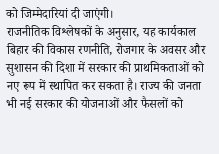को जिम्मेदारियां दी जाएंगी।
राजनीतिक विश्लेषकों के अनुसार, यह कार्यकाल बिहार की विकास रणनीति, रोजगार के अवसर और सुशासन की दिशा में सरकार की प्राथमिकताओं को नए रूप में स्थापित कर सकता है। राज्य की जनता भी नई सरकार की योजनाओं और फैसलों को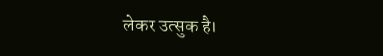लेकर उत्सुक है।